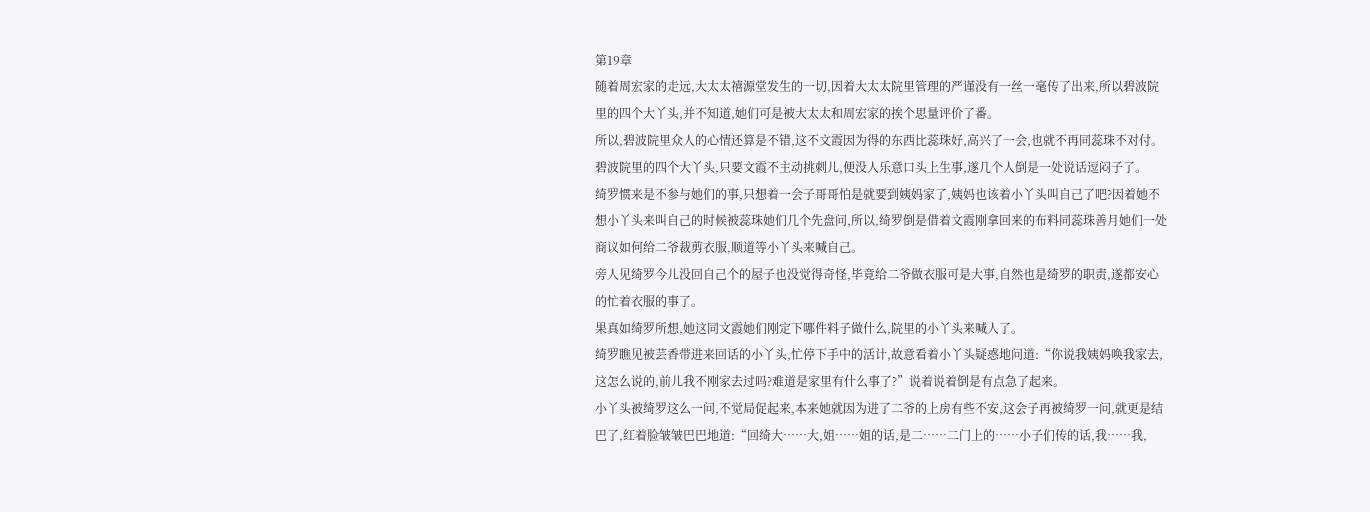第19章
随着周宏家的走远,大太太禧源堂发生的一切,因着大太太院里管理的严谨没有一丝一毫传了出来,所以碧波院里的四个大丫头,并不知道,她们可是被大太太和周宏家的挨个思量评价了番。
所以,碧波院里众人的心情还算是不错,这不文霞因为得的东西比蕊珠好,高兴了一会,也就不再同蕊珠不对付。碧波院里的四个大丫头,只要文霞不主动挑刺儿,便没人乐意口头上生事,遂几个人倒是一处说话逗闷子了。
绮罗惯来是不参与她们的事,只想着一会子哥哥怕是就要到姨妈家了,姨妈也该着小丫头叫自己了吧?因着她不想小丫头来叫自己的时候被蕊珠她们几个先盘问,所以,绮罗倒是借着文霞刚拿回来的布料同蕊珠善月她们一处商议如何给二爷裁剪衣服,顺道等小丫头来喊自己。
旁人见绮罗今儿没回自己个的屋子也没觉得奇怪,毕竟给二爷做衣服可是大事,自然也是绮罗的职责,遂都安心的忙着衣服的事了。
果真如绮罗所想,她这同文霞她们刚定下哪件料子做什么,院里的小丫头来喊人了。
绮罗瞧见被芸香带进来回话的小丫头,忙停下手中的活计,故意看着小丫头疑惑地问道:“你说我姨妈唤我家去,这怎么说的,前儿我不刚家去过吗?难道是家里有什么事了?”说着说着倒是有点急了起来。
小丫头被绮罗这么一问,不觉局促起来,本来她就因为进了二爷的上房有些不安,这会子再被绮罗一问,就更是结巴了,红着脸皱皱巴巴地道:“回绮大……大,姐……姐的话,是二……二门上的……小子们传的话,我……我,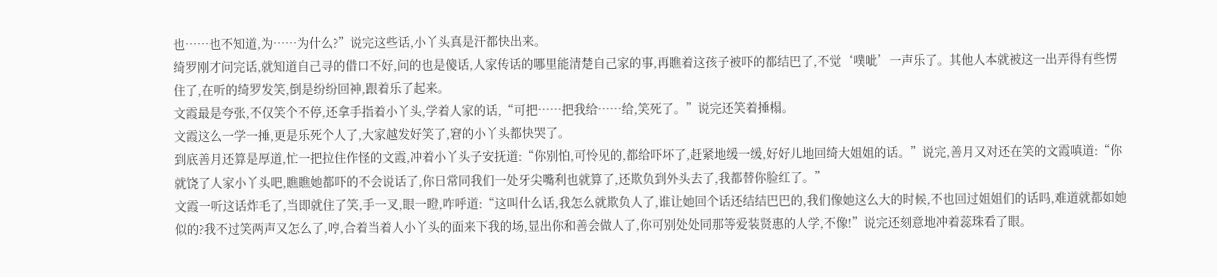也……也不知道,为……为什么?”说完这些话,小丫头真是汗都快出来。
绮罗刚才问完话,就知道自己寻的借口不好,问的也是傻话,人家传话的哪里能清楚自己家的事,再瞧着这孩子被吓的都结巴了,不觉‘噗呲’一声乐了。其他人本就被这一出弄得有些愣住了,在听的绮罗发笑,倒是纷纷回神,跟着乐了起来。
文霞最是夸张,不仅笑个不停,还拿手指着小丫头,学着人家的话,“可把……把我给……给,笑死了。”说完还笑着捶榻。
文霞这么一学一捶,更是乐死个人了,大家越发好笑了,窘的小丫头都快哭了。
到底善月还算是厚道,忙一把拉住作怪的文霞,冲着小丫头子安抚道:“你别怕,可怜见的,都给吓坏了,赶紧地缓一缓,好好儿地回绮大姐姐的话。”说完,善月又对还在笑的文霞嗔道:“你就饶了人家小丫头吧,瞧瞧她都吓的不会说话了,你日常同我们一处牙尖嘴利也就算了,还欺负到外头去了,我都替你脸红了。”
文霞一听这话炸毛了,当即就住了笑,手一叉,眼一瞪,咋呼道:“这叫什么话,我怎么就欺负人了,谁让她回个话还结结巴巴的,我们像她这么大的时候,不也回过姐姐们的话吗,难道就都如她似的?我不过笑两声又怎么了,哼,合着当着人小丫头的面来下我的场,显出你和善会做人了,你可别处处同那等爱装贤惠的人学,不像!”说完还刻意地冲着蕊珠看了眼。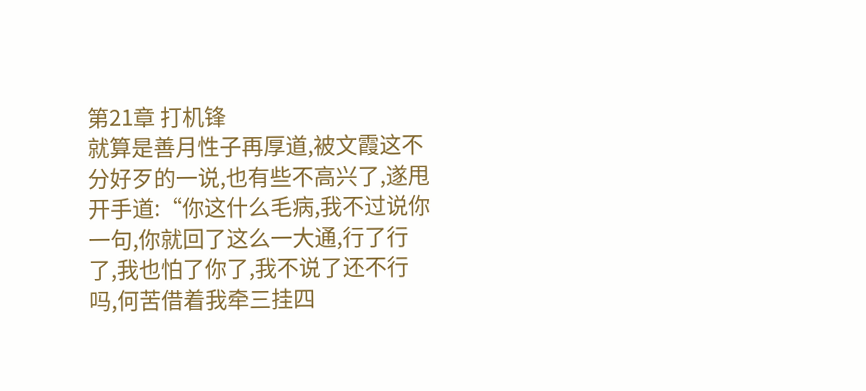第21章 打机锋
就算是善月性子再厚道,被文霞这不分好歹的一说,也有些不高兴了,遂甩开手道:“你这什么毛病,我不过说你一句,你就回了这么一大通,行了行了,我也怕了你了,我不说了还不行吗,何苦借着我牵三挂四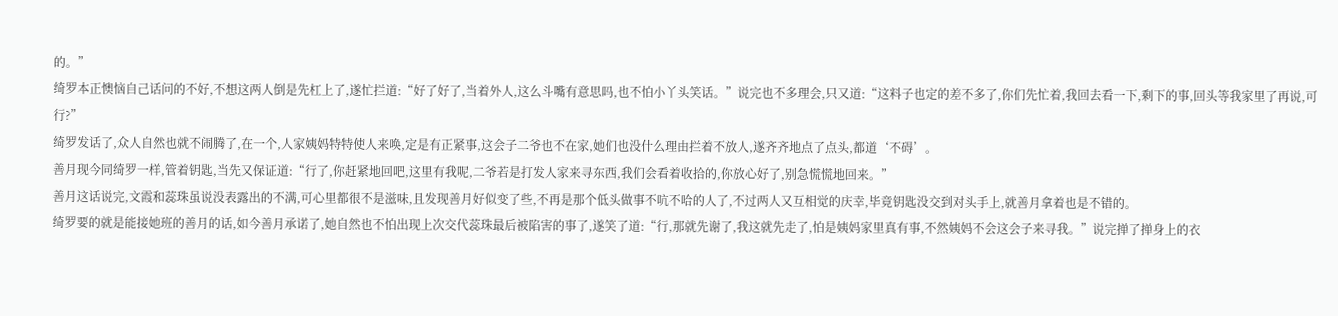的。”
绮罗本正懊恼自己话问的不好,不想这两人倒是先杠上了,遂忙拦道:“好了好了,当着外人,这么斗嘴有意思吗,也不怕小丫头笑话。”说完也不多理会,只又道:“这料子也定的差不多了,你们先忙着,我回去看一下,剩下的事,回头等我家里了再说,可行?”
绮罗发话了,众人自然也就不闹腾了,在一个,人家姨妈特特使人来唤,定是有正紧事,这会子二爷也不在家,她们也没什么理由拦着不放人,遂齐齐地点了点头,都道‘不碍’。
善月现今同绮罗一样,管着钥匙,当先又保证道:“行了,你赶紧地回吧,这里有我呢,二爷若是打发人家来寻东西,我们会看着收拾的,你放心好了,别急慌慌地回来。”
善月这话说完,文霞和蕊珠虽说没表露出的不满,可心里都很不是滋味,且发现善月好似变了些,不再是那个低头做事不吭不哈的人了,不过两人又互相觉的庆幸,毕竟钥匙没交到对头手上,就善月拿着也是不错的。
绮罗要的就是能接她班的善月的话,如今善月承诺了,她自然也不怕出现上次交代蕊珠最后被陷害的事了,遂笑了道:“行,那就先谢了,我这就先走了,怕是姨妈家里真有事,不然姨妈不会这会子来寻我。”说完掸了掸身上的衣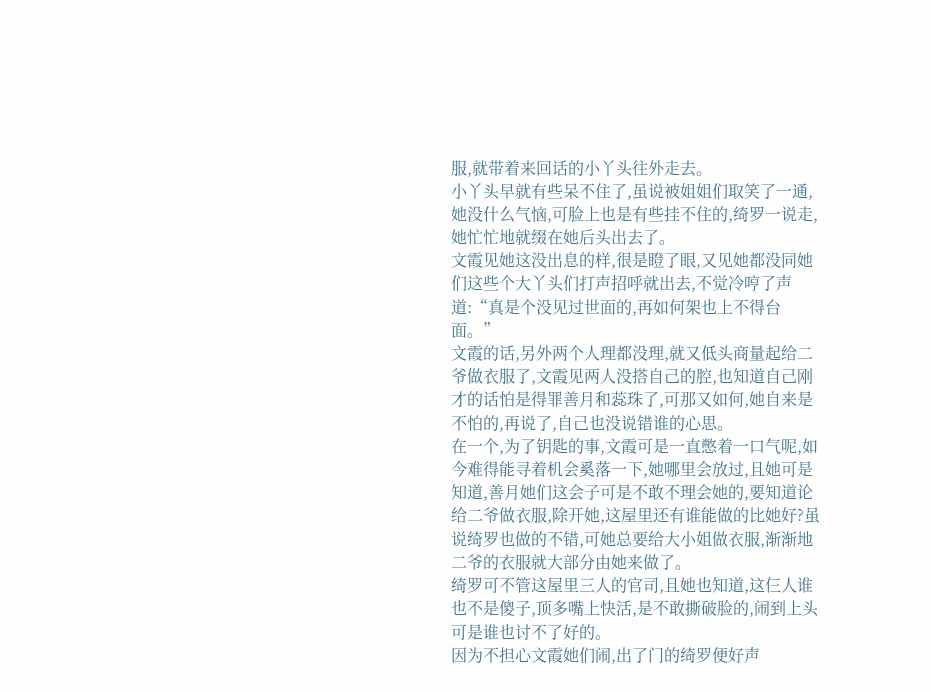服,就带着来回话的小丫头往外走去。
小丫头早就有些呆不住了,虽说被姐姐们取笑了一通,她没什么气恼,可脸上也是有些挂不住的,绮罗一说走,她忙忙地就缀在她后头出去了。
文霞见她这没出息的样,很是瞪了眼,又见她都没同她们这些个大丫头们打声招呼就出去,不觉冷哼了声道:“真是个没见过世面的,再如何架也上不得台面。”
文霞的话,另外两个人理都没理,就又低头商量起给二爷做衣服了,文霞见两人没搭自己的腔,也知道自己刚才的话怕是得罪善月和蕊珠了,可那又如何,她自来是不怕的,再说了,自己也没说错谁的心思。
在一个,为了钥匙的事,文霞可是一直憋着一口气呢,如今难得能寻着机会奚落一下,她哪里会放过,且她可是知道,善月她们这会子可是不敢不理会她的,要知道论给二爷做衣服,除开她,这屋里还有谁能做的比她好?虽说绮罗也做的不错,可她总要给大小姐做衣服,渐渐地二爷的衣服就大部分由她来做了。
绮罗可不管这屋里三人的官司,且她也知道,这仨人谁也不是傻子,顶多嘴上快活,是不敢撕破脸的,闹到上头可是谁也讨不了好的。
因为不担心文霞她们闹,出了门的绮罗便好声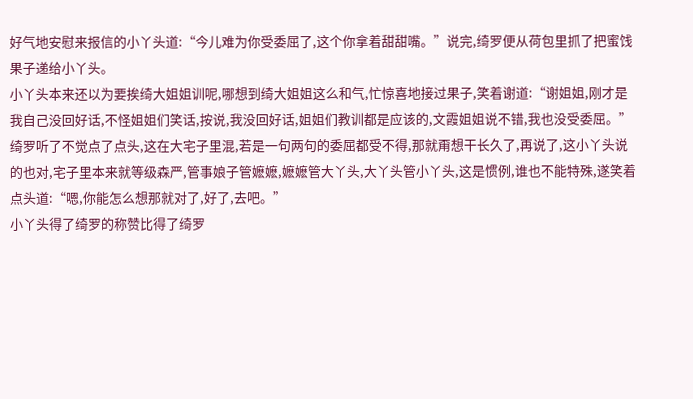好气地安慰来报信的小丫头道:“今儿难为你受委屈了,这个你拿着甜甜嘴。”说完,绮罗便从荷包里抓了把蜜饯果子递给小丫头。
小丫头本来还以为要挨绮大姐姐训呢,哪想到绮大姐姐这么和气,忙惊喜地接过果子,笑着谢道:“谢姐姐,刚才是我自己没回好话,不怪姐姐们笑话,按说,我没回好话,姐姐们教训都是应该的,文霞姐姐说不错,我也没受委屈。”
绮罗听了不觉点了点头,这在大宅子里混,若是一句两句的委屈都受不得,那就甭想干长久了,再说了,这小丫头说的也对,宅子里本来就等级森严,管事娘子管嬷嬷,嬷嬷管大丫头,大丫头管小丫头,这是惯例,谁也不能特殊,遂笑着点头道:“嗯,你能怎么想那就对了,好了,去吧。”
小丫头得了绮罗的称赞比得了绮罗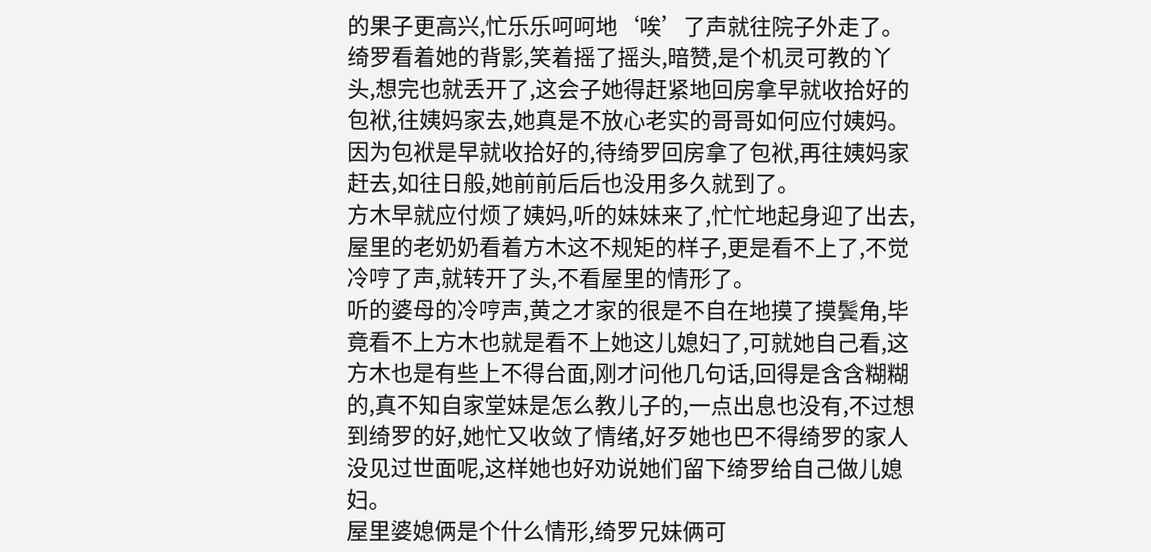的果子更高兴,忙乐乐呵呵地‘唉’了声就往院子外走了。绮罗看着她的背影,笑着摇了摇头,暗赞,是个机灵可教的丫头,想完也就丢开了,这会子她得赶紧地回房拿早就收拾好的包袱,往姨妈家去,她真是不放心老实的哥哥如何应付姨妈。
因为包袱是早就收拾好的,待绮罗回房拿了包袱,再往姨妈家赶去,如往日般,她前前后后也没用多久就到了。
方木早就应付烦了姨妈,听的妹妹来了,忙忙地起身迎了出去,屋里的老奶奶看着方木这不规矩的样子,更是看不上了,不觉冷哼了声,就转开了头,不看屋里的情形了。
听的婆母的冷哼声,黄之才家的很是不自在地摸了摸鬓角,毕竟看不上方木也就是看不上她这儿媳妇了,可就她自己看,这方木也是有些上不得台面,刚才问他几句话,回得是含含糊糊的,真不知自家堂妹是怎么教儿子的,一点出息也没有,不过想到绮罗的好,她忙又收敛了情绪,好歹她也巴不得绮罗的家人没见过世面呢,这样她也好劝说她们留下绮罗给自己做儿媳妇。
屋里婆媳俩是个什么情形,绮罗兄妹俩可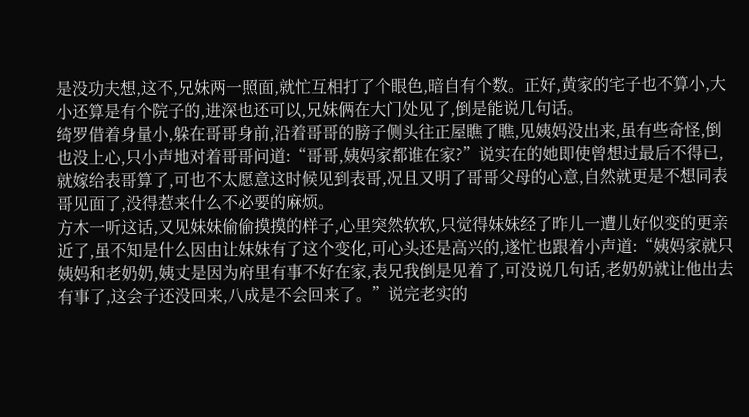是没功夫想,这不,兄妹两一照面,就忙互相打了个眼色,暗自有个数。正好,黄家的宅子也不算小,大小还算是有个院子的,进深也还可以,兄妹俩在大门处见了,倒是能说几句话。
绮罗借着身量小,躲在哥哥身前,沿着哥哥的膀子侧头往正屋瞧了瞧,见姨妈没出来,虽有些奇怪,倒也没上心,只小声地对着哥哥问道:“哥哥,姨妈家都谁在家?”说实在的她即使曾想过最后不得已,就嫁给表哥算了,可也不太愿意这时候见到表哥,况且又明了哥哥父母的心意,自然就更是不想同表哥见面了,没得惹来什么不必要的麻烦。
方木一听这话,又见妹妹偷偷摸摸的样子,心里突然软软,只觉得妹妹经了昨儿一遭儿好似变的更亲近了,虽不知是什么因由让妹妹有了这个变化,可心头还是高兴的,遂忙也跟着小声道:“姨妈家就只姨妈和老奶奶,姨丈是因为府里有事不好在家,表兄我倒是见着了,可没说几句话,老奶奶就让他出去有事了,这会子还没回来,八成是不会回来了。”说完老实的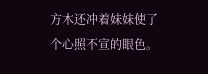方木还冲着妹妹使了个心照不宣的眼色。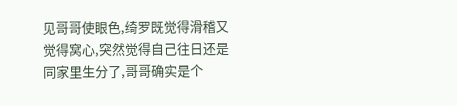见哥哥使眼色,绮罗既觉得滑稽又觉得窝心,突然觉得自己往日还是同家里生分了,哥哥确实是个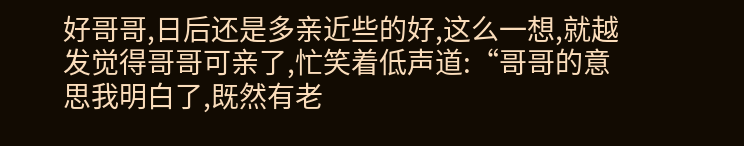好哥哥,日后还是多亲近些的好,这么一想,就越发觉得哥哥可亲了,忙笑着低声道:“哥哥的意思我明白了,既然有老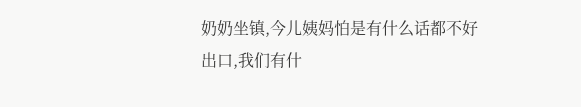奶奶坐镇,今儿姨妈怕是有什么话都不好出口,我们有什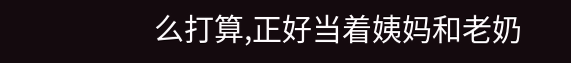么打算,正好当着姨妈和老奶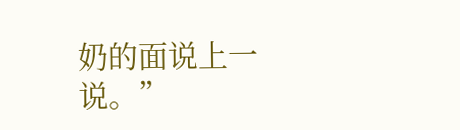奶的面说上一说。”